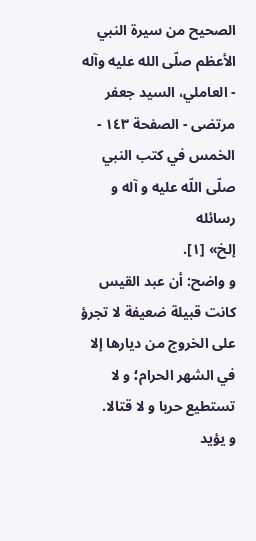الصحيح من سيرة النبي الأعظم صلّى الله عليه وآله - العاملي، السيد جعفر مرتضى - الصفحة ١٤٣ - الخمس في كتب النبي صلّى اللّه عليه و آله و رسائله
إلخ» [١].
و واضح: أن عبد القيس كانت قبيلة ضعيفة لا تجرؤ على الخروج من ديارها إلا في الشهر الحرام؛ و لا تستطيع حربا و لا قتالا.
و يؤيد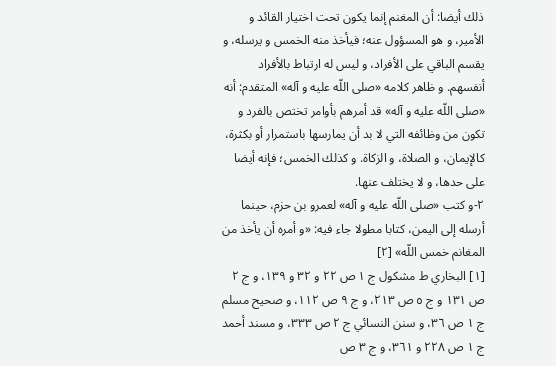ذلك أيضا: أن المغنم إنما يكون تحت اختيار القائد و الأمير، و هو المسؤول عنه؛ فيأخذ منه الخمس و يرسله، و يقسم الباقي على الأفراد، و ليس له ارتباط بالأفراد أنفسهم. و ظاهر كلامه «صلى اللّه عليه و آله» المتقدم: أنه «صلى اللّه عليه و آله» قد أمرهم بأوامر تختص بالفرد و تكون من وظائفه التي لا بد أن يمارسها باستمرار أو بكثرة، كالإيمان، و الصلاة، و الزكاة. و كذلك الخمس؛ فإنه أيضا على حدها، و لا يختلف عنها.
٢-و كتب «صلى اللّه عليه و آله» لعمرو بن حزم، حينما أرسله إلى اليمن، كتابا مطولا جاء فيه: «و أمره أن يأخذ من المغانم خمس اللّه» [٢]
[١] البخاري ط مشكول ج ١ ص ٢٢ و ٣٢ و ١٣٩، و ج ٢ ص ١٣١ و ج ٥ ص ٢١٣، و ج ٩ ص ١١٢، و صحيح مسلم ج ١ ص ٣٦، و سنن النسائي ج ٢ ص ٣٣٣، و مسند أحمد ج ١ ص ٢٢٨ و ٣٦١، و ج ٣ ص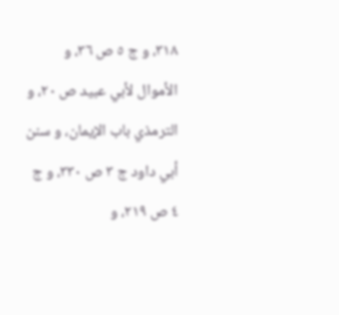٣١٨، و ج ٥ ص ٣٦، و الأموال لأبي عبيد ص ٢٠، و الترمذي باب الإيمان، و سنن أبي داود ج ٣ ص ٣٣٠، و ج ٤ ص ٢١٩، و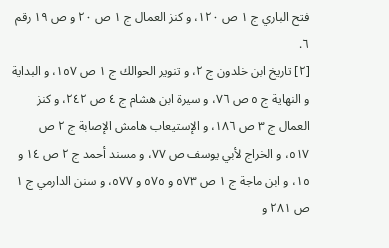فتح الباري ج ١ ص ١٢٠، و كنز العمال ج ١ ص ٢٠ و ص ١٩ رقم ٦.
[٢] تاريخ ابن خلدون ج ٢، و تنوير الحوالك ج ١ ص ١٥٧، و البداية و النهاية ج ٥ ص ٧٦، و سيرة ابن هشام ج ٤ ص ٢٤٢، و كنز العمال ج ٣ ص ١٨٦، و الإستيعاب هامش الإصابة ج ٢ ص ٥١٧، و الخراج لأبي يوسف ص ٧٧، و مسند أحمد ج ٢ ص ١٤ و ١٥، و ابن ماجة ج ١ ص ٥٧٣ و ٥٧٥ و ٥٧٧، و سنن الدارمي ج ١ ص ٢٨١ و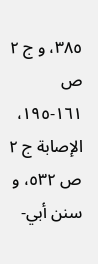٣٨٥، و ج ٢ ص ١٦١-١٩٥، الإصابة ج ٢ ص ٥٣٢، و سنن أبي-